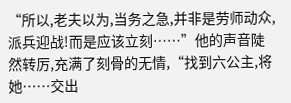“所以,老夫以为,当务之急,并非是劳师动众,派兵迎战!而是应该立刻……”他的声音陡然转厉,充满了刻骨的无情,“找到六公主,将她……交出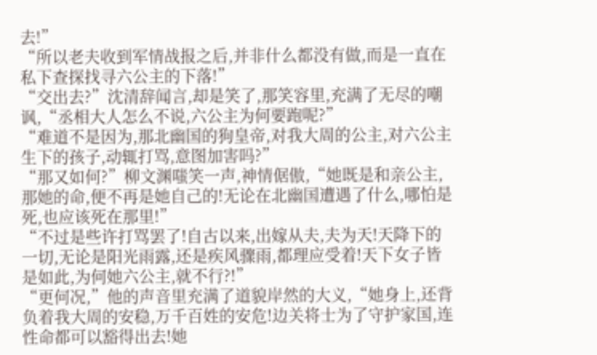去!”
“所以老夫收到军情战报之后,并非什么都没有做,而是一直在私下查探找寻六公主的下落!”
“交出去?”沈清辞闻言,却是笑了,那笑容里,充满了无尽的嘲讽,“丞相大人怎么不说,六公主为何要跑呢?”
“难道不是因为,那北幽国的狗皇帝,对我大周的公主,对六公主生下的孩子,动辄打骂,意图加害吗?”
“那又如何?”柳文渊嗤笑一声,神情倨傲,“她既是和亲公主,那她的命,便不再是她自己的!无论在北幽国遭遇了什么,哪怕是死,也应该死在那里!”
“不过是些许打骂罢了!自古以来,出嫁从夫,夫为天!天降下的一切,无论是阳光雨露,还是疾风骤雨,都理应受着!天下女子皆是如此,为何她六公主,就不行?!”
“更何况,”他的声音里充满了道貌岸然的大义,“她身上,还背负着我大周的安稳,万千百姓的安危!边关将士为了守护家国,连性命都可以豁得出去!她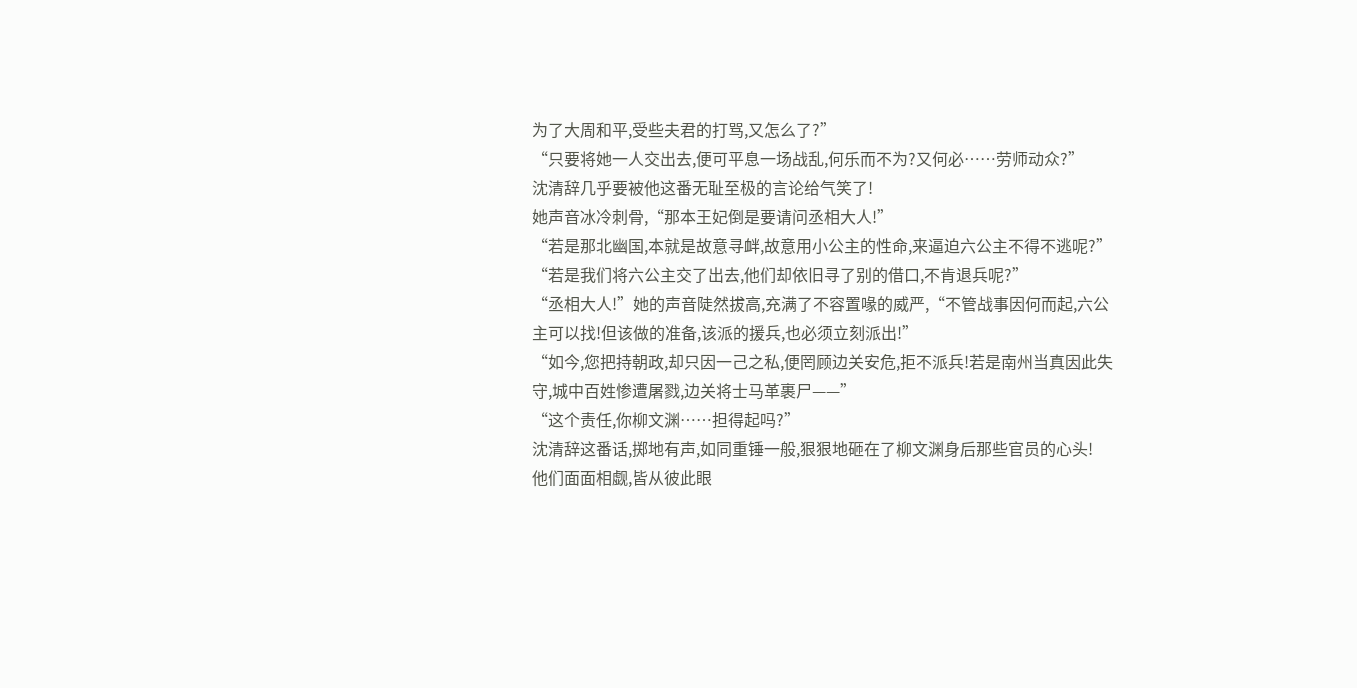为了大周和平,受些夫君的打骂,又怎么了?”
“只要将她一人交出去,便可平息一场战乱,何乐而不为?又何必……劳师动众?”
沈清辞几乎要被他这番无耻至极的言论给气笑了!
她声音冰冷刺骨,“那本王妃倒是要请问丞相大人!”
“若是那北幽国,本就是故意寻衅,故意用小公主的性命,来逼迫六公主不得不逃呢?”
“若是我们将六公主交了出去,他们却依旧寻了别的借口,不肯退兵呢?”
“丞相大人!”她的声音陡然拔高,充满了不容置喙的威严,“不管战事因何而起,六公主可以找!但该做的准备,该派的援兵,也必须立刻派出!”
“如今,您把持朝政,却只因一己之私,便罔顾边关安危,拒不派兵!若是南州当真因此失守,城中百姓惨遭屠戮,边关将士马革裹尸——”
“这个责任,你柳文渊……担得起吗?”
沈清辞这番话,掷地有声,如同重锤一般,狠狠地砸在了柳文渊身后那些官员的心头!
他们面面相觑,皆从彼此眼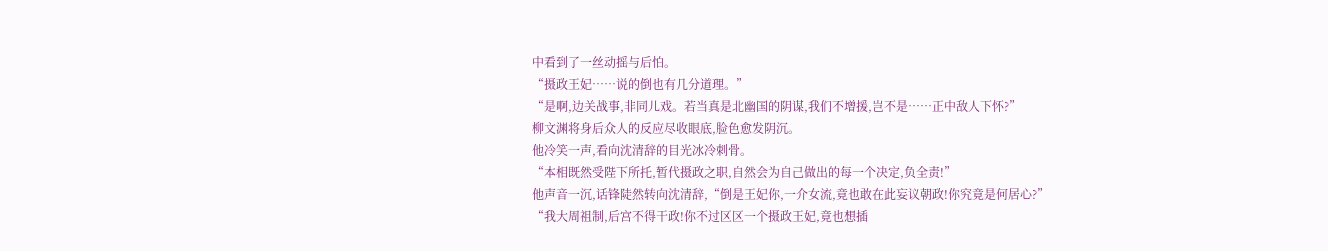中看到了一丝动摇与后怕。
“摄政王妃……说的倒也有几分道理。”
“是啊,边关战事,非同儿戏。若当真是北幽国的阴谋,我们不增援,岂不是……正中敌人下怀?”
柳文渊将身后众人的反应尽收眼底,脸色愈发阴沉。
他冷笑一声,看向沈清辞的目光冰冷刺骨。
“本相既然受陛下所托,暂代摄政之职,自然会为自己做出的每一个决定,负全责!”
他声音一沉,话锋陡然转向沈清辞,“倒是王妃你,一介女流,竟也敢在此妄议朝政!你究竟是何居心?”
“我大周祖制,后宫不得干政!你不过区区一个摄政王妃,竟也想插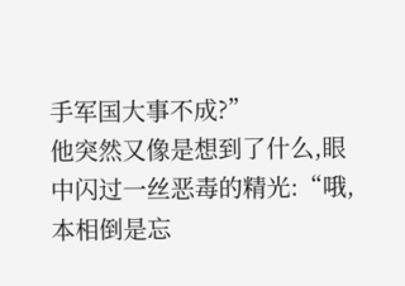手军国大事不成?”
他突然又像是想到了什么,眼中闪过一丝恶毒的精光:“哦,本相倒是忘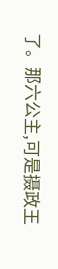了。那六公主,可是摄政王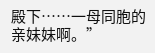殿下……一母同胞的亲妹妹啊。”